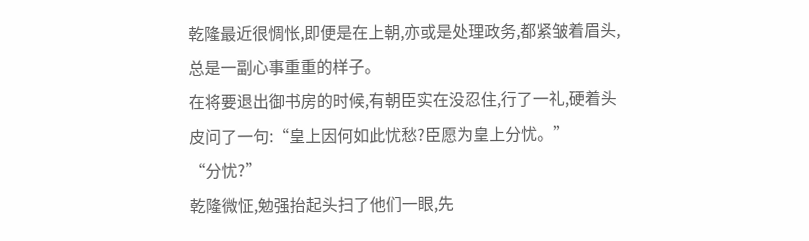乾隆最近很惆怅,即便是在上朝,亦或是处理政务,都紧皱着眉头,总是一副心事重重的样子。
在将要退出御书房的时候,有朝臣实在没忍住,行了一礼,硬着头皮问了一句:“皇上因何如此忧愁?臣愿为皇上分忧。”
“分忧?”
乾隆微怔,勉强抬起头扫了他们一眼,先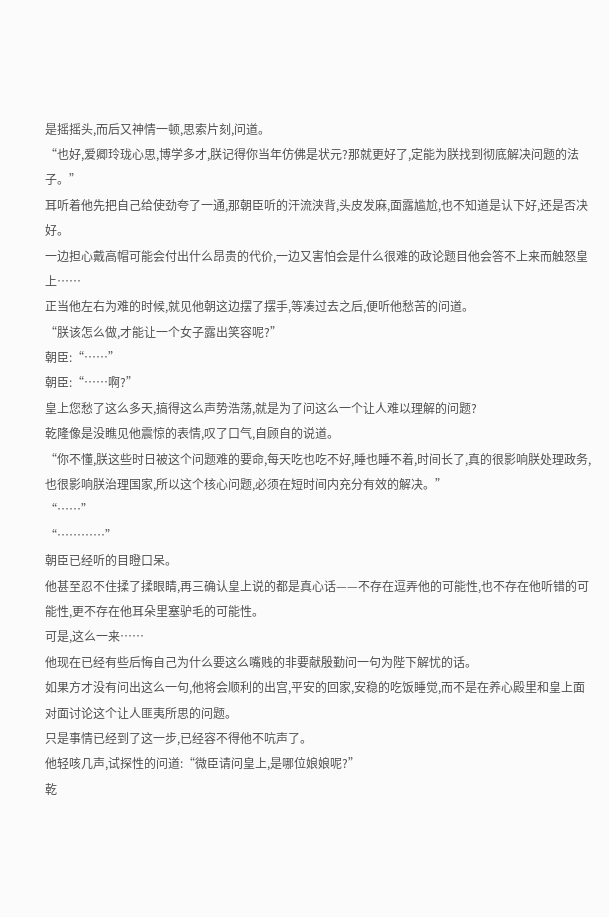是摇摇头,而后又神情一顿,思索片刻,问道。
“也好,爱卿玲珑心思,博学多才,朕记得你当年仿佛是状元?那就更好了,定能为朕找到彻底解决问题的法子。”
耳听着他先把自己给使劲夸了一通,那朝臣听的汗流浃背,头皮发麻,面露尴尬,也不知道是认下好,还是否决好。
一边担心戴高帽可能会付出什么昂贵的代价,一边又害怕会是什么很难的政论题目他会答不上来而触怒皇上……
正当他左右为难的时候,就见他朝这边摆了摆手,等凑过去之后,便听他愁苦的问道。
“朕该怎么做,才能让一个女子露出笑容呢?”
朝臣:“……”
朝臣:“……啊?”
皇上您愁了这么多天,搞得这么声势浩荡,就是为了问这么一个让人难以理解的问题?
乾隆像是没瞧见他震惊的表情,叹了口气,自顾自的说道。
“你不懂,朕这些时日被这个问题难的要命,每天吃也吃不好,睡也睡不着,时间长了,真的很影响朕处理政务,也很影响朕治理国家,所以这个核心问题,必须在短时间内充分有效的解决。”
“……”
“…………”
朝臣已经听的目瞪口呆。
他甚至忍不住揉了揉眼睛,再三确认皇上说的都是真心话——不存在逗弄他的可能性,也不存在他听错的可能性,更不存在他耳朵里塞驴毛的可能性。
可是,这么一来……
他现在已经有些后悔自己为什么要这么嘴贱的非要献殷勤问一句为陛下解忧的话。
如果方才没有问出这么一句,他将会顺利的出宫,平安的回家,安稳的吃饭睡觉,而不是在养心殿里和皇上面对面讨论这个让人匪夷所思的问题。
只是事情已经到了这一步,已经容不得他不吭声了。
他轻咳几声,试探性的问道:“微臣请问皇上,是哪位娘娘呢?”
乾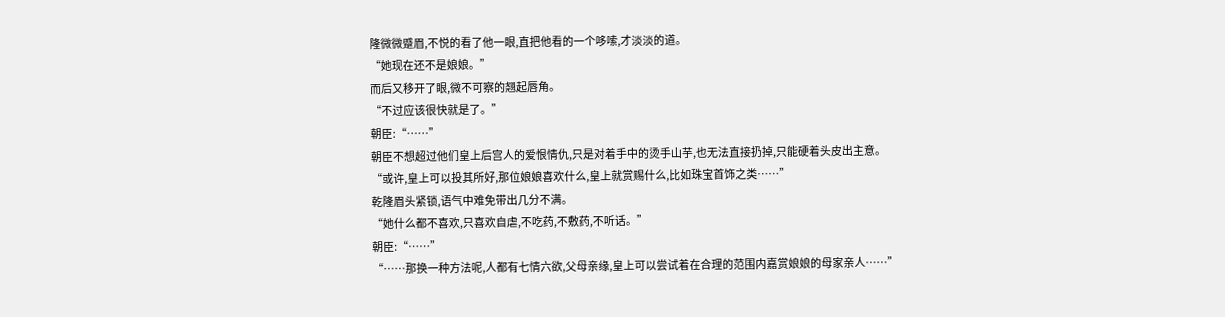隆微微蹙眉,不悦的看了他一眼,直把他看的一个哆嗦,才淡淡的道。
“她现在还不是娘娘。”
而后又移开了眼,微不可察的翘起唇角。
“不过应该很快就是了。”
朝臣:“……”
朝臣不想超过他们皇上后宫人的爱恨情仇,只是对着手中的烫手山芋,也无法直接扔掉,只能硬着头皮出主意。
“或许,皇上可以投其所好,那位娘娘喜欢什么,皇上就赏赐什么,比如珠宝首饰之类……”
乾隆眉头紧锁,语气中难免带出几分不满。
“她什么都不喜欢,只喜欢自虐,不吃药,不敷药,不听话。”
朝臣:“……”
“……那换一种方法呢,人都有七情六欲,父母亲缘,皇上可以尝试着在合理的范围内嘉赏娘娘的母家亲人……”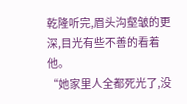乾隆听完,眉头沟壑皱的更深,目光有些不善的看着他。
“她家里人全都死光了,没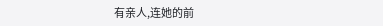有亲人,连她的前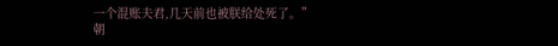一个混账夫君,几天前也被朕给处死了。”
朝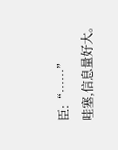臣:“……”
哇塞,信息量好大。